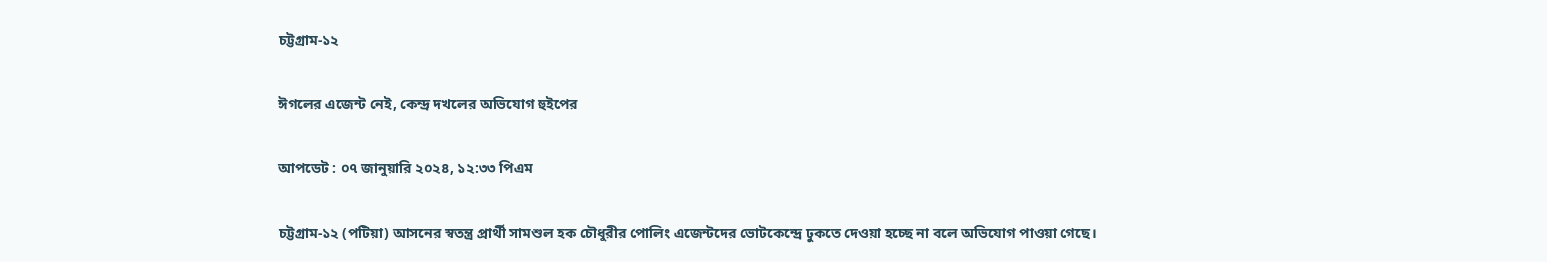চট্টগ্রাম-১২

ঈগলের এজেন্ট নেই, কেন্দ্র দখলের অভিযোগ হুইপের

আপডেট : ০৭ জানুয়ারি ২০২৪, ১২:৩৩ পিএম

চট্টগ্রাম-১২ (পটিয়া) আসনের স্বতন্ত্র প্রার্থী সামশুল হক চৌধুরীর পোলিং এজেন্টদের ভোটকেন্দ্রে ঢুকতে দেওয়া হচ্ছে না বলে অভিযোগ পাওয়া গেছে।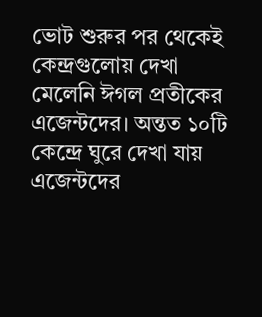ভোট শুরুর পর থেকেই কেন্দ্রগুলোয় দেখা মেলেনি ঈগল প্রতীকের এজেন্টদের। অন্তত ১০টি কেন্দ্রে ঘুরে দেখা যায় এজেন্টদের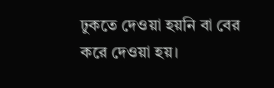ঢুকতে দেওয়া হয়নি বা বের করে দেওয়া হয়।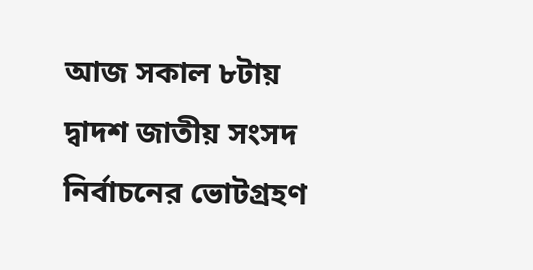আজ সকাল ৮টায় দ্বাদশ জাতীয় সংসদ নির্বাচনের ভোটগ্রহণ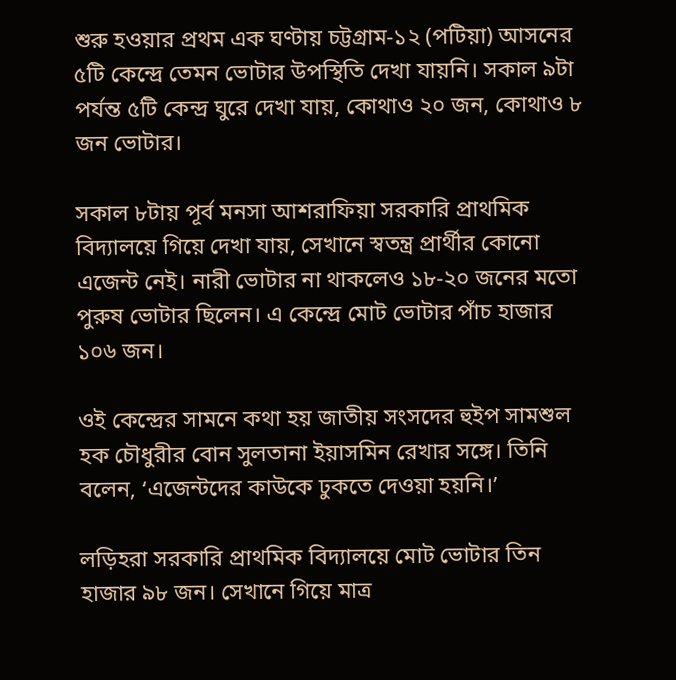শুরু হওয়ার প্রথম এক ঘণ্টায় চট্টগ্রাম-১২ (পটিয়া) আসনের ৫টি কেন্দ্রে তেমন ভোটার উপস্থিতি দেখা যায়নি। সকাল ৯টা পর্যন্ত ৫টি কেন্দ্র ঘুরে দেখা যায়, কোথাও ২০ জন, কোথাও ৮ জন ভোটার।

সকাল ৮টায় পূর্ব মনসা আশরাফিয়া সরকারি প্রাথমিক বিদ্যালয়ে গিয়ে দেখা যায়, সেখানে স্বতন্ত্র প্রার্থীর কোনো এজেন্ট নেই। নারী ভোটার না থাকলেও ১৮-২০ জনের মতো পুরুষ ভোটার ছিলেন। এ কেন্দ্রে মোট ভোটার পাঁচ হাজার ১০৬ জন।

ওই কেন্দ্রের সামনে কথা হয় জাতীয় সংসদের হুইপ সামশুল হক চৌধুরীর বোন সুলতানা ইয়াসমিন রেখার সঙ্গে। তিনি বলেন, ‘এজেন্টদের কাউকে ঢুকতে দেওয়া হয়নি।’

লড়িহরা সরকারি প্রাথমিক বিদ্যালয়ে মোট ভোটার তিন হাজার ৯৮ জন। সেখানে গিয়ে মাত্র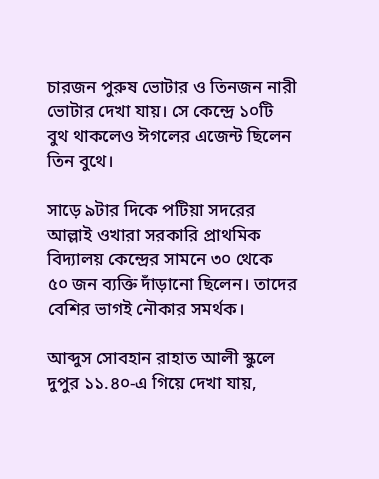চারজন পুরুষ ভোটার ও তিনজন নারী ভোটার দেখা যায়। সে কেন্দ্রে ১০টি বুথ থাকলেও ঈগলের এজেন্ট ছিলেন তিন বুথে।

সাড়ে ৯টার দিকে পটিয়া সদরের আল্লাই ওখারা সরকারি প্রাথমিক বিদ্যালয় কেন্দ্রের সামনে ৩০ থেকে ৫০ জন ব্যক্তি দাঁড়ানো ছিলেন। তাদের বেশির ভাগই নৌকার সমর্থক।

আব্দুস সোবহান রাহাত আলী স্কুলে দুপুর ১১.৪০-এ গিয়ে দেখা যায়,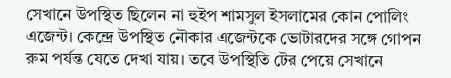সেখানে উপস্থিত ছিলেন না হুইপ শামসুল ইসলামের কোন পোলিং এজেন্ট। কেন্দ্রে উপস্থিত নৌকার এজেন্টকে ভোটারদের সঙ্গে গোপন রুম পর্যন্ত যেতে দেখা যায়। তবে উপস্থিতি টের পেয়ে সেখানে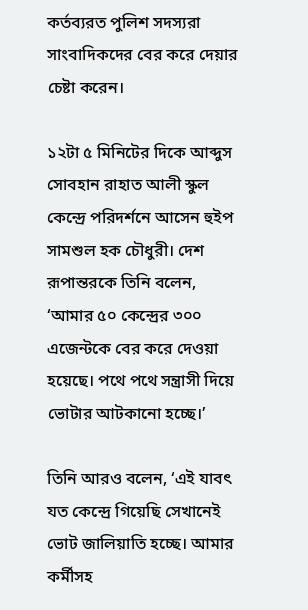কর্তব্যরত পুলিশ সদস্যরা সাংবাদিকদের বের করে দেয়ার চেষ্টা করেন।

১২টা ৫ মিনিটের দিকে আব্দুস সোবহান রাহাত আলী স্কুল কেন্দ্রে পরিদর্শনে আসেন হুইপ সামশুল হক চৌধুরী। দেশ রূপান্তরকে তিনি বলেন, ‘আমার ৫০ কেন্দ্রের ৩০০ এজেন্টকে বের করে দেওয়া হয়েছে। পথে পথে সন্ত্রাসী দিয়ে ভোটার আটকানো হচ্ছে।’

তিনি আরও বলেন, ‘এই যাবৎ যত কেন্দ্রে গিয়েছি সেখানেই ভোট জালিয়াতি হচ্ছে। আমার কর্মীসহ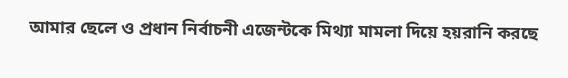আমার ছেলে ও প্রধান নির্বাচনী এজেন্টকে মিথ্যা মামলা দিয়ে হয়রানি করছে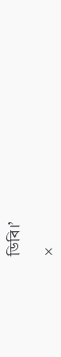ডিবি।’

×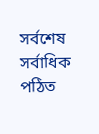সর্বশেষ সর্বাধিক পঠিত